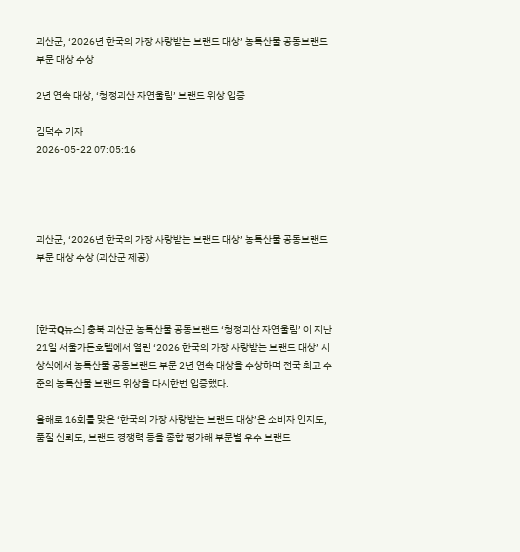괴산군, ‘2026년 한국의 가장 사랑받는 브랜드 대상’ 농특산물 공동브랜드 부문 대상 수상

2년 연속 대상, ‘청정괴산 자연울림’ 브랜드 위상 입증

김덕수 기자
2026-05-22 07:05:16




괴산군, ‘2026년 한국의 가장 사랑받는 브랜드 대상’ 농특산물 공동브랜드 부문 대상 수상 (괴산군 제공)



[한국Q뉴스] 충북 괴산군 농특산물 공동브랜드 ‘청정괴산 자연울림’ 이 지난 21일 서울가든호텔에서 열린 ‘2026 한국의 가장 사랑받는 브랜드 대상’ 시상식에서 농특산물 공동브랜드 부문 2년 연속 대상을 수상하며 전국 최고 수준의 농특산물 브랜드 위상을 다시한번 입증했다.

올해로 16회를 맞은 ‘한국의 가장 사랑받는 브랜드 대상’은 소비자 인지도, 품질 신뢰도, 브랜드 경쟁력 등을 종합 평가해 부문별 우수 브랜드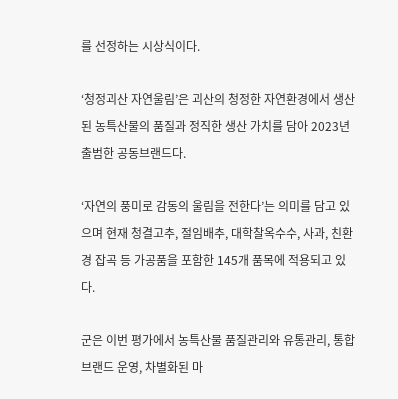를 선정하는 시상식이다.

‘청정괴산 자연울림’은 괴산의 청정한 자연환경에서 생산된 농특산물의 품질과 정직한 생산 가치를 담아 2023년 출범한 공동브랜드다.

‘자연의 풍미로 감동의 울림을 전한다’는 의미를 담고 있으며 현재 청결고추, 절임배추, 대학찰옥수수, 사과, 친환경 잡곡 등 가공품을 포함한 145개 품목에 적용되고 있다.

군은 이번 평가에서 농특산물 품질관리와 유통관리, 통합브랜드 운영, 차별화된 마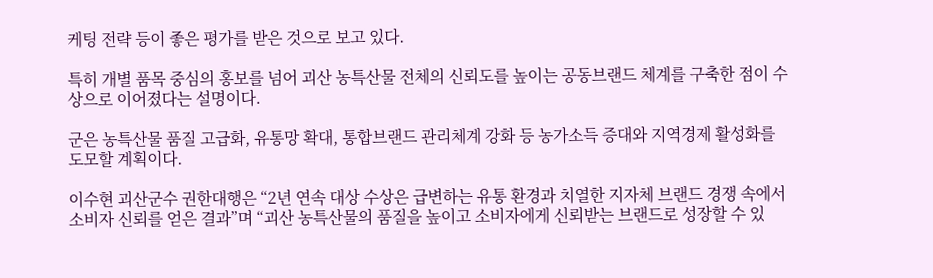케팅 전략 등이 좋은 평가를 받은 것으로 보고 있다.

특히 개별 품목 중심의 홍보를 넘어 괴산 농특산물 전체의 신뢰도를 높이는 공동브랜드 체계를 구축한 점이 수상으로 이어졌다는 설명이다.

군은 농특산물 품질 고급화, 유통망 확대, 통합브랜드 관리체계 강화 등 농가소득 증대와 지역경제 활성화를 도모할 계획이다.

이수현 괴산군수 권한대행은 “2년 연속 대상 수상은 급변하는 유통 환경과 치열한 지자체 브랜드 경쟁 속에서 소비자 신뢰를 얻은 결과”며 “괴산 농특산물의 품질을 높이고 소비자에게 신뢰받는 브랜드로 성장할 수 있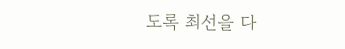도록 최선을 다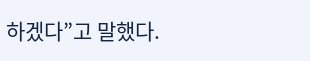하겠다”고 말했다.